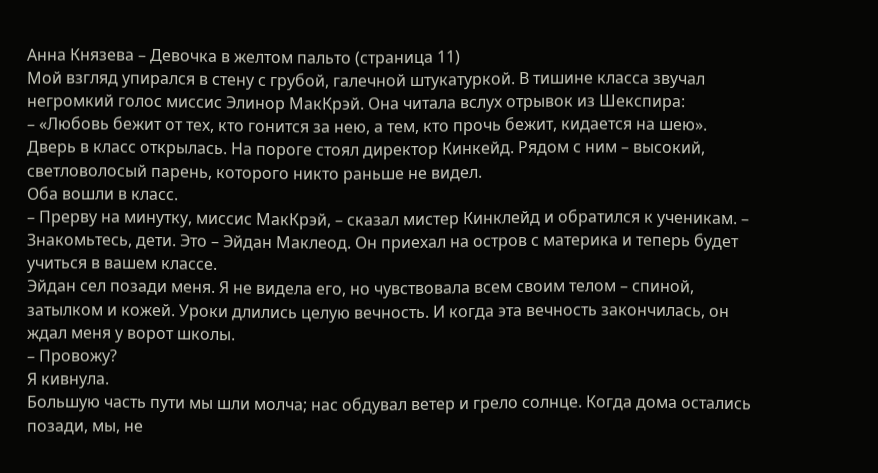Анна Князева – Девочка в желтом пальто (страница 11)
Мой взгляд упирался в стену с грубой, галечной штукатуркой. В тишине класса звучал негромкий голос миссис Элинор МакКрэй. Она читала вслух отрывок из Шекспира:
– «Любовь бежит от тех, кто гонится за нею, а тем, кто прочь бежит, кидается на шею».
Дверь в класс открылась. На пороге стоял директор Кинкейд. Рядом с ним – высокий, светловолосый парень, которого никто раньше не видел.
Оба вошли в класс.
– Прерву на минутку, миссис МакКрэй, – сказал мистер Кинклейд и обратился к ученикам. – Знакомьтесь, дети. Это – Эйдан Маклеод. Он приехал на остров с материка и теперь будет учиться в вашем классе.
Эйдан сел позади меня. Я не видела его, но чувствовала всем своим телом – спиной, затылком и кожей. Уроки длились целую вечность. И когда эта вечность закончилась, он ждал меня у ворот школы.
– Провожу?
Я кивнула.
Большую часть пути мы шли молча; нас обдувал ветер и грело солнце. Когда дома остались позади, мы, не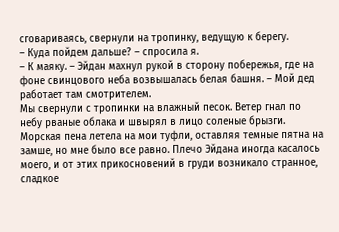сговариваясь, свернули на тропинку, ведущую к берегу.
– Куда пойдем дальше? – спросила я.
– К маяку. – Эйдан махнул рукой в сторону побережья, где на фоне свинцового неба возвышалась белая башня. – Мой дед работает там смотрителем.
Мы свернули с тропинки на влажный песок. Ветер гнал по небу рваные облака и швырял в лицо соленые брызги. Морская пена летела на мои туфли, оставляя темные пятна на замше, но мне было все равно. Плечо Эйдана иногда касалось моего, и от этих прикосновений в груди возникало странное, сладкое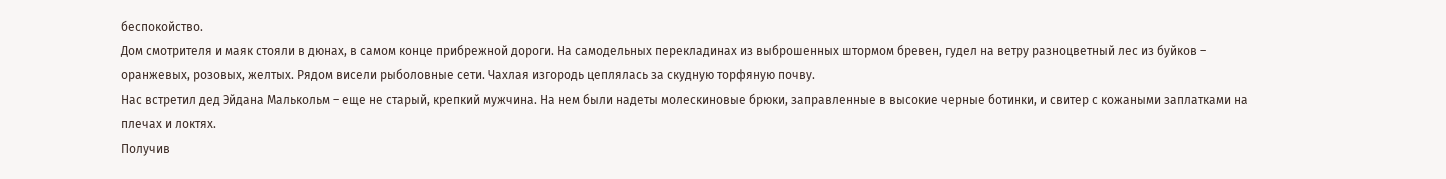беспокойство.
Дом смотрителя и маяк стояли в дюнах, в самом конце прибрежной дороги. На самодельных перекладинах из выброшенных штормом бревен, гудел на ветру разноцветный лес из буйков – оранжевых, розовых, желтых. Рядом висели рыболовные сети. Чахлая изгородь цеплялась за скудную торфяную почву.
Нас встретил дед Эйдана Малькольм – еще не старый, крепкий мужчина. На нем были надеты молескиновые брюки, заправленные в высокие черные ботинки, и свитер с кожаными заплатками на плечах и локтях.
Получив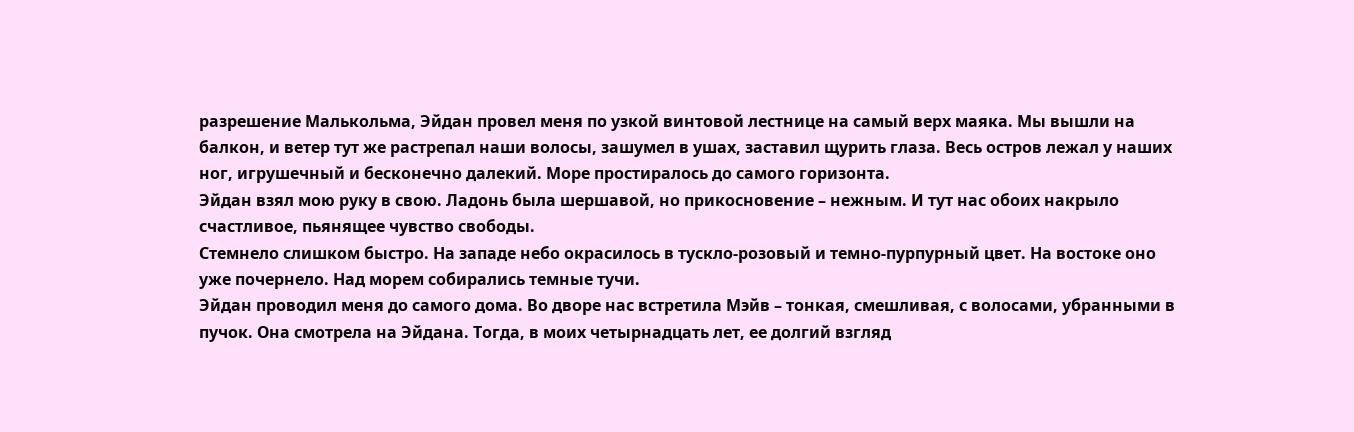разрешение Малькольма, Эйдан провел меня по узкой винтовой лестнице на самый верх маяка. Мы вышли на балкон, и ветер тут же растрепал наши волосы, зашумел в ушах, заставил щурить глаза. Весь остров лежал у наших ног, игрушечный и бесконечно далекий. Море простиралось до самого горизонта.
Эйдан взял мою руку в свою. Ладонь была шершавой, но прикосновение – нежным. И тут нас обоих накрыло счастливое, пьянящее чувство свободы.
Стемнело слишком быстро. На западе небо окрасилось в тускло-розовый и темно-пурпурный цвет. На востоке оно уже почернело. Над морем собирались темные тучи.
Эйдан проводил меня до самого дома. Во дворе нас встретила Мэйв – тонкая, смешливая, с волосами, убранными в пучок. Она смотрела на Эйдана. Тогда, в моих четырнадцать лет, ее долгий взгляд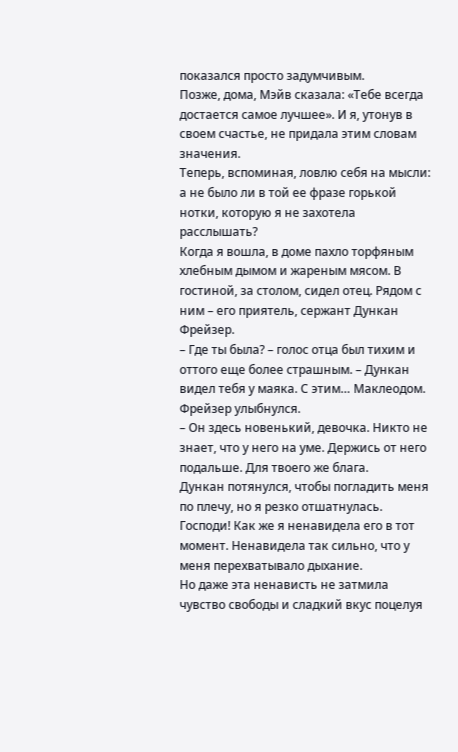показался просто задумчивым.
Позже, дома, Мэйв сказала: «Тебе всегда достается самое лучшее». И я, утонув в своем счастье, не придала этим словам значения.
Теперь, вспоминая, ловлю себя на мысли: а не было ли в той ее фразе горькой нотки, которую я не захотела расслышать?
Когда я вошла, в доме пахло торфяным хлебным дымом и жареным мясом. В гостиной, за столом, сидел отец. Рядом с ним – его приятель, сержант Дункан Фрейзер.
– Где ты была? – голос отца был тихим и оттого еще более страшным. – Дункан видел тебя у маяка. С этим… Маклеодом.
Фрейзер улыбнулся.
– Он здесь новенький, девочка. Никто не знает, что у него на уме. Держись от него подальше. Для твоего же блага.
Дункан потянулся, чтобы погладить меня по плечу, но я резко отшатнулась.
Господи! Как же я ненавидела его в тот момент. Ненавидела так сильно, что у меня перехватывало дыхание.
Но даже эта ненависть не затмила чувство свободы и сладкий вкус поцелуя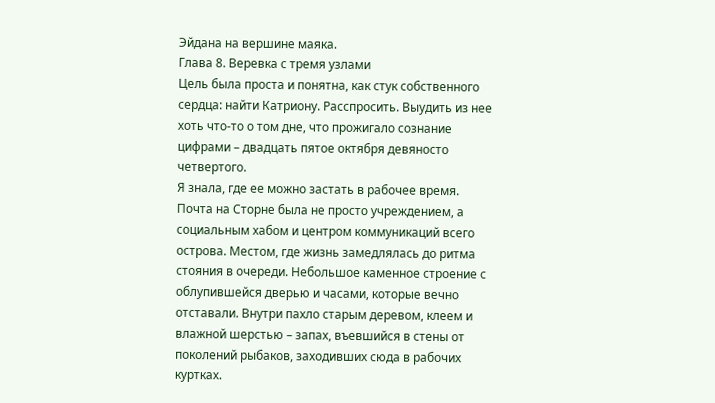Эйдана на вершине маяка.
Глава 8. Веревка с тремя узлами
Цель была проста и понятна, как стук собственного сердца: найти Катриону. Расспросить. Выудить из нее хоть что-то о том дне, что прожигало сознание цифрами – двадцать пятое октября девяносто четвертого.
Я знала, где ее можно застать в рабочее время.
Почта на Сторне была не просто учреждением, а социальным хабом и центром коммуникаций всего острова. Местом, где жизнь замедлялась до ритма стояния в очереди. Небольшое каменное строение с облупившейся дверью и часами, которые вечно отставали. Внутри пахло старым деревом, клеем и влажной шерстью – запах, въевшийся в стены от поколений рыбаков, заходивших сюда в рабочих куртках.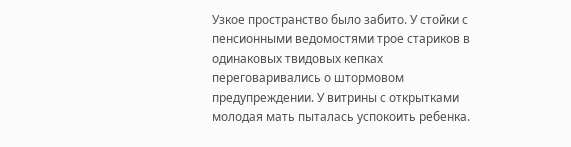Узкое пространство было забито. У стойки с пенсионными ведомостями трое стариков в одинаковых твидовых кепках переговаривались о штормовом предупреждении. У витрины с открытками молодая мать пыталась успокоить ребенка.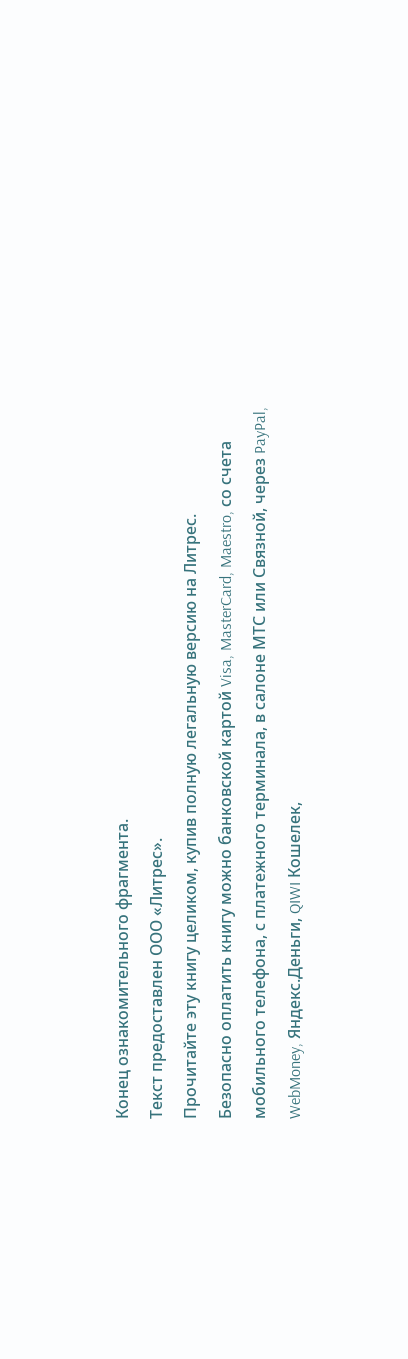Конец ознакомительного фрагмента.
Текст предоставлен ООО «Литрес».
Прочитайте эту книгу целиком, купив полную легальную версию на Литрес.
Безопасно оплатить книгу можно банковской картой Visa, MasterCard, Maestro, со счета мобильного телефона, с платежного терминала, в салоне МТС или Связной, через PayPal, WebMoney, Яндекс.Деньги, QIWI Кошелек,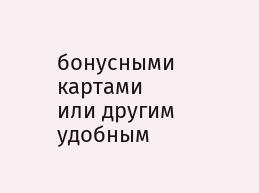бонусными картами или другим удобным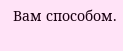Вам способом.